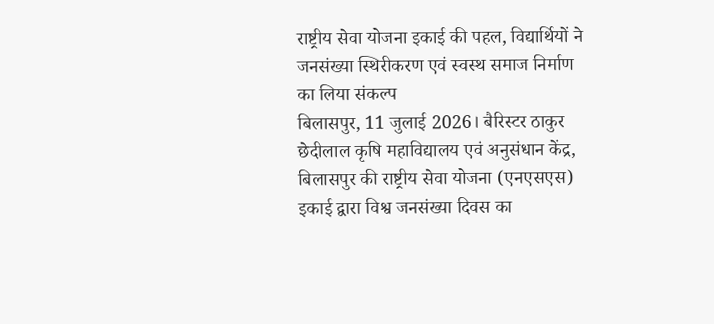राष्ट्रीय सेवा योजना इकाई की पहल, विद्यार्थियों ने जनसंख्या स्थिरीकरण एवं स्वस्थ समाज निर्माण का लिया संकल्प
बिलासपुर, 11 जुलाई 2026। बैरिस्टर ठाकुर छेदीलाल कृषि महाविद्यालय एवं अनुसंधान केंद्र, बिलासपुर की राष्ट्रीय सेवा योजना (एनएसएस) इकाई द्वारा विश्व जनसंख्या दिवस का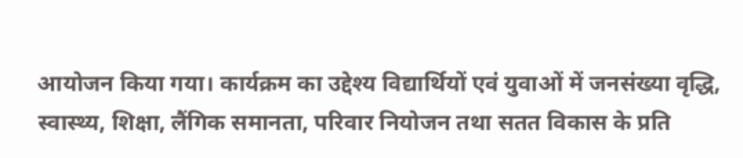आयोजन किया गया। कार्यक्रम का उद्देश्य विद्यार्थियों एवं युवाओं में जनसंख्या वृद्धि, स्वास्थ्य, शिक्षा, लैंगिक समानता, परिवार नियोजन तथा सतत विकास के प्रति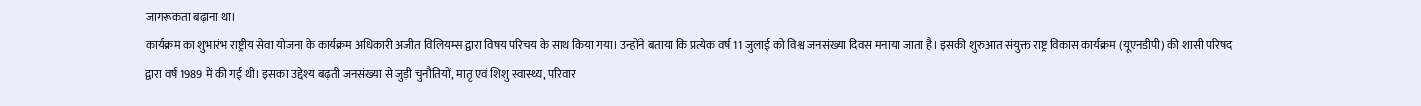जागरूकता बढ़ाना था।
कार्यक्रम का शुभारंभ राष्ट्रीय सेवा योजना के कार्यक्रम अधिकारी अजीत विलियम्स द्वारा विषय परिचय के साथ किया गया। उन्होंने बताया कि प्रत्येक वर्ष 11 जुलाई को विश्व जनसंख्या दिवस मनाया जाता है। इसकी शुरुआत संयुक्त राष्ट्र विकास कार्यक्रम (यूएनडीपी) की शासी परिषद द्वारा वर्ष 1989 में की गई थी। इसका उद्देश्य बढ़ती जनसंख्या से जुड़ी चुनौतियों, मातृ एवं शिशु स्वास्थ्य, परिवार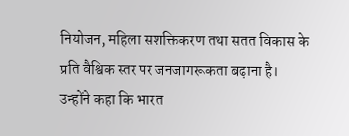नियोजन, महिला सशक्तिकरण तथा सतत विकास के प्रति वैश्विक स्तर पर जनजागरूकता बढ़ाना है।
उन्होंने कहा कि भारत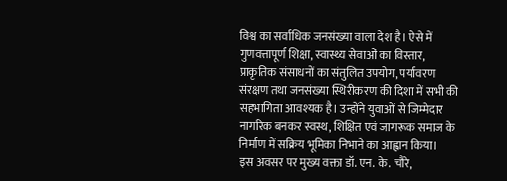विश्व का सर्वाधिक जनसंख्या वाला देश है। ऐसे में गुणवत्तापूर्ण शिक्षा, स्वास्थ्य सेवाओं का विस्तार, प्राकृतिक संसाधनों का संतुलित उपयोग, पर्यावरण संरक्षण तथा जनसंख्या स्थिरीकरण की दिशा में सभी की सहभागिता आवश्यक है। उन्होंने युवाओं से जिम्मेदार नागरिक बनकर स्वस्थ, शिक्षित एवं जागरूक समाज के निर्माण में सक्रिय भूमिका निभाने का आह्वान किया।
इस अवसर पर मुख्य वक्ता डॉ. एन. के. चौरे,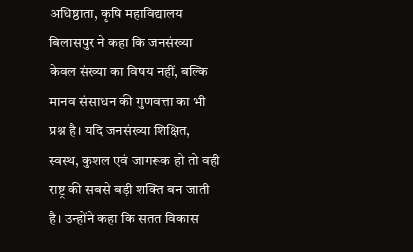अधिष्ठाता, कृषि महाविद्यालय बिलासपुर ने कहा कि जनसंख्या केवल संख्या का विषय नहीं, बल्कि मानव संसाधन की गुणवत्ता का भी प्रश्न है। यदि जनसंख्या शिक्षित, स्वस्थ, कुशल एवं जागरूक हो तो वही राष्ट्र की सबसे बड़ी शक्ति बन जाती है। उन्होंने कहा कि सतत विकास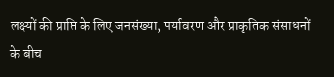लक्ष्यों की प्राप्ति के लिए जनसंख्या, पर्यावरण और प्राकृतिक संसाधनों के बीच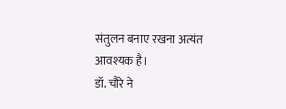संतुलन बनाए रखना अत्यंत आवश्यक है।
डॉ. चौरे ने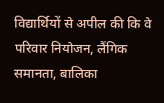विद्यार्थियों से अपील की कि वे परिवार नियोजन, लैंगिक समानता, बालिका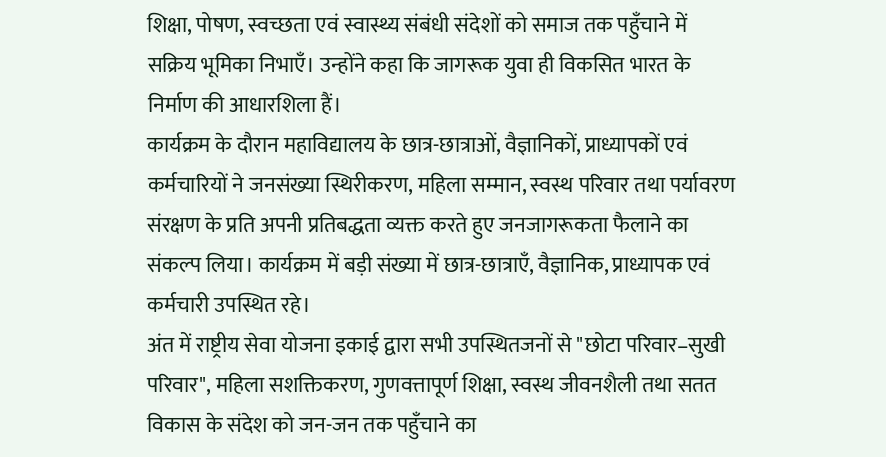शिक्षा, पोषण, स्वच्छता एवं स्वास्थ्य संबंधी संदेशों को समाज तक पहुँचाने में सक्रिय भूमिका निभाएँ। उन्होंने कहा कि जागरूक युवा ही विकसित भारत के निर्माण की आधारशिला हैं।
कार्यक्रम के दौरान महाविद्यालय के छात्र-छात्राओं, वैज्ञानिकों, प्राध्यापकों एवं कर्मचारियों ने जनसंख्या स्थिरीकरण, महिला सम्मान, स्वस्थ परिवार तथा पर्यावरण संरक्षण के प्रति अपनी प्रतिबद्धता व्यक्त करते हुए जनजागरूकता फैलाने का संकल्प लिया। कार्यक्रम में बड़ी संख्या में छात्र-छात्राएँ, वैज्ञानिक, प्राध्यापक एवं कर्मचारी उपस्थित रहे।
अंत में राष्ट्रीय सेवा योजना इकाई द्वारा सभी उपस्थितजनों से "छोटा परिवार–सुखी परिवार", महिला सशक्तिकरण, गुणवत्तापूर्ण शिक्षा, स्वस्थ जीवनशैली तथा सतत विकास के संदेश को जन-जन तक पहुँचाने का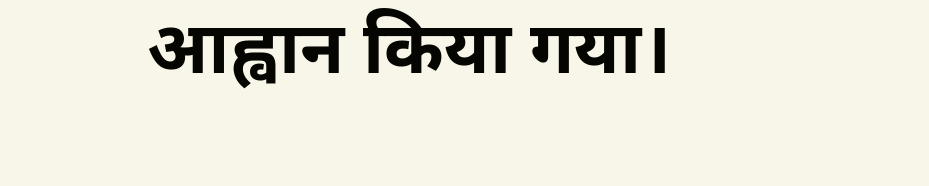आह्वान किया गया।